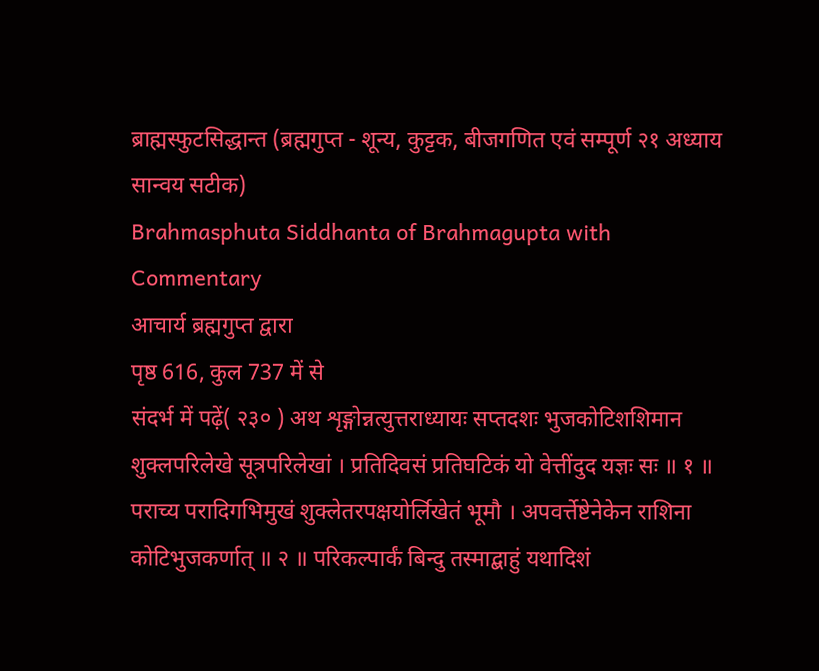ब्राह्मस्फुटसिद्धान्त (ब्रह्मगुप्त - शून्य, कुट्टक, बीजगणित एवं सम्पूर्ण २१ अध्याय सान्वय सटीक)
Brahmasphuta Siddhanta of Brahmagupta with Commentary
आचार्य ब्रह्मगुप्त द्वारा
पृष्ठ 616, कुल 737 में से
संदर्भ में पढ़ें( २३० ) अथ शृङ्गोन्नत्युत्तराध्यायः सप्तदशः भुजकोटिशशिमान शुक्लपरिलेखे सूत्रपरिलेखां । प्रतिदिवसं प्रतिघटिकं यो वेत्तींदुद यज्ञः सः ॥ १ ॥ पराच्य परादिगभिमुखं शुक्लेतरपक्षयोर्लिखेतं भूमौ । अपवर्त्तेष्टेनेकेन राशिना कोटिभुजकर्णात् ॥ २ ॥ परिकल्पार्कं बिन्दु तस्माद्बाहुं यथादिशं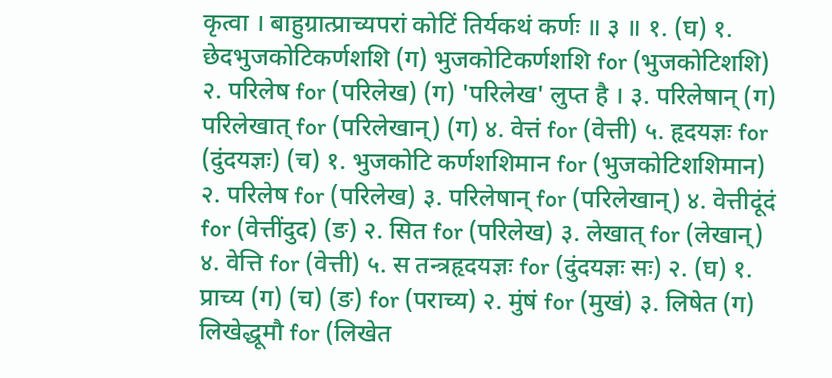कृत्वा । बाहुग्रात्प्राच्यपरां कोटिं तिर्यकथं कर्णः ॥ ३ ॥ १. (घ) १. छेदभुजकोटिकर्णशशि (ग) भुजकोटिकर्णशशि for (भुजकोटिशशि) २. परिलेष for (परिलेख) (ग) 'परिलेख' लुप्त है । ३. परिलेषान् (ग) परिलेखात् for (परिलेखान्) (ग) ४. वेत्तं for (वेत्ती) ५. हृदयज्ञः for (दुंदयज्ञः) (च) १. भुजकोटि कर्णशशिमान for (भुजकोटिशशिमान) २. परिलेष for (परिलेख) ३. परिलेषान् for (परिलेखान्) ४. वेत्तीदूंदं for (वेत्तींदुद) (ङ) २. सित for (परिलेख) ३. लेखात् for (लेखान्) ४. वेत्ति for (वेत्ती) ५. स तन्त्रहृदयज्ञः for (दुंदयज्ञः सः) २. (घ) १. प्राच्य (ग) (च) (ङ) for (पराच्य) २. मुंषं for (मुखं) ३. लिषेत (ग) लिखेद्धूमौ for (लिखेत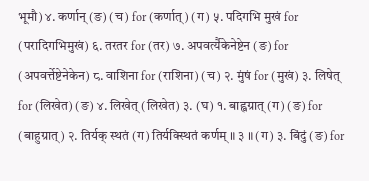भूमौ) ४. कर्णान् (ङ) (च) for (कर्णात्) (ग) ५. पदिगभि मुखं for (परादिगभिमुखं) ६. तरतर for (तर) ७. अपवर्त्यैकेनेष्टेन (ङ) for (अपवर्त्तेष्टेनेकेन) ८. वाशिना for (राशिना) (च) २. मुंषं for (मुखं) ३. लिषेत् for (लिखेत) (ङ) ४. लिखेत् (लिखेत) ३. (घ) १. बाह्वग्रात् (ग) (ङ) for (बाहुग्रात्) २. तिर्यक् स्थतं (ग) तिर्यक्स्थितं कर्णम् ॥ ३ ॥ (ग) ३. बिंदुं (ङ) for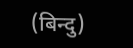(बिन्दु)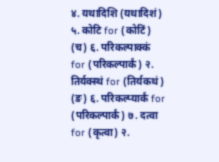४. यथादिशि (यथादिशं) ५. कोटि for (कोटिं) (च) ६. परिकल्पाक्कं for (परिकल्पार्कं) २. तिर्यक्स्थं for (तिर्यकथं) (ङ) ६. परिकल्प्यार्कं for (परिकल्पार्कं) ७. दत्वा for (कृत्वा) २.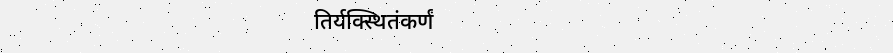तिर्यक्स्थितंकर्णं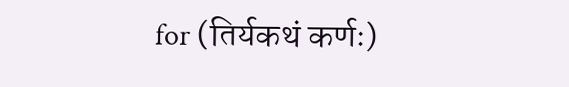for (तिर्यकथं कर्णः)